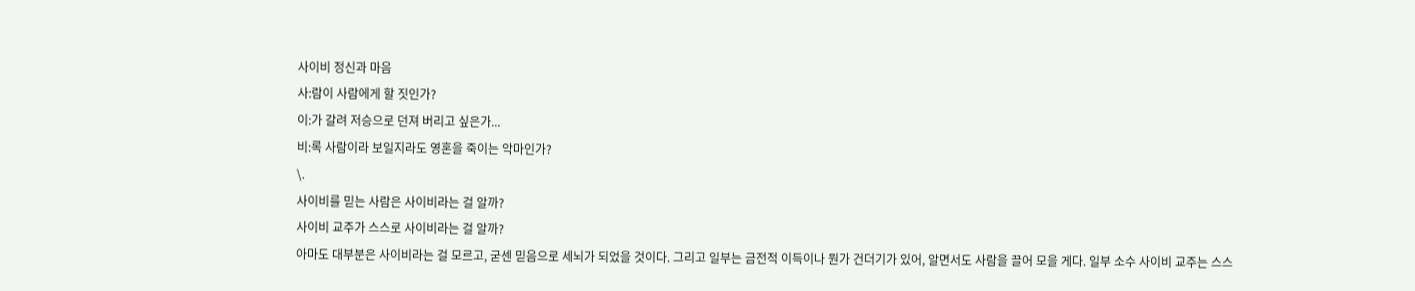사이비 정신과 마음
사:람이 사람에게 할 짓인가?
이:가 갈려 저승으로 던져 버리고 싶은가...
비:록 사람이라 보일지라도 영혼을 죽이는 악마인가?
\.
사이비를 믿는 사람은 사이비라는 걸 알까?
사이비 교주가 스스로 사이비라는 걸 알까?
아마도 대부분은 사이비라는 걸 모르고, 굳센 믿음으로 세뇌가 되었을 것이다. 그리고 일부는 금전적 이득이나 뭔가 건더기가 있어, 알면서도 사람을 끌어 모을 게다. 일부 소수 사이비 교주는 스스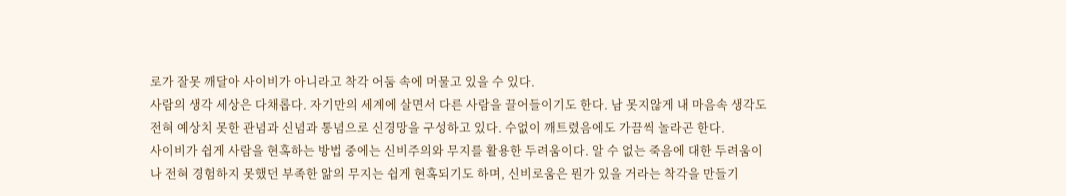로가 잘못 깨달아 사이비가 아니라고 착각 어둠 속에 머물고 있을 수 있다.
사람의 생각 세상은 다채롭다. 자기만의 세계에 살면서 다른 사람을 끌어들이기도 한다. 남 못지않게 내 마음속 생각도 전혀 예상치 못한 관념과 신념과 통념으로 신경망을 구성하고 있다. 수없이 깨트렸음에도 가끔씩 놀라곤 한다.
사이비가 쉽게 사람을 현혹하는 방법 중에는 신비주의와 무지를 활용한 두려움이다. 알 수 없는 죽음에 대한 두려움이나 전혀 경험하지 못했던 부족한 앎의 무지는 쉽게 현혹되기도 하며, 신비로움은 뭔가 있을 거라는 착각을 만들기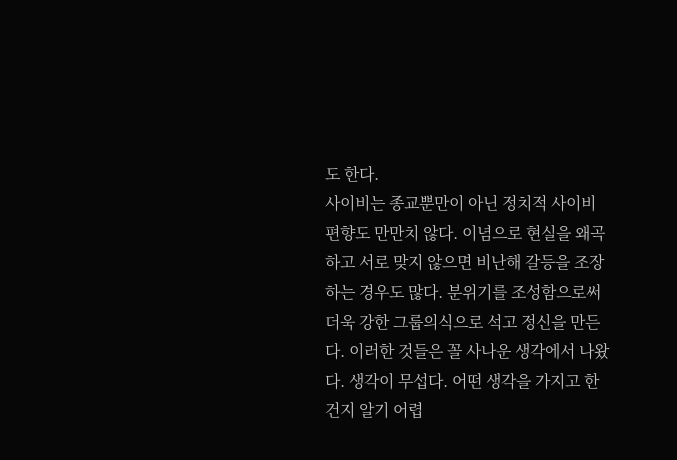도 한다.
사이비는 종교뿐만이 아닌 정치적 사이비 편향도 만만치 않다. 이념으로 현실을 왜곡하고 서로 맞지 않으면 비난해 갈등을 조장하는 경우도 많다. 분위기를 조성함으로써 더욱 강한 그룹의식으로 석고 정신을 만든다. 이러한 것들은 꼴 사나운 생각에서 나왔다. 생각이 무섭다. 어떤 생각을 가지고 한 건지 알기 어렵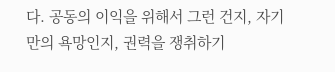다. 공동의 이익을 위해서 그런 건지, 자기만의 욕망인지, 권력을 쟁취하기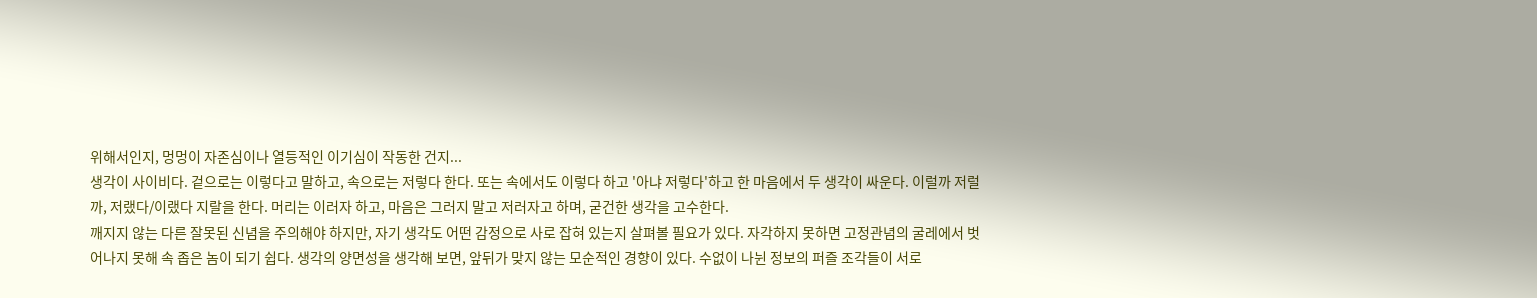위해서인지, 멍멍이 자존심이나 열등적인 이기심이 작동한 건지...
생각이 사이비다. 겉으로는 이렇다고 말하고, 속으로는 저렇다 한다. 또는 속에서도 이렇다 하고 '아냐 저렇다'하고 한 마음에서 두 생각이 싸운다. 이럴까 저럴까, 저랬다/이랬다 지랄을 한다. 머리는 이러자 하고, 마음은 그러지 말고 저러자고 하며, 굳건한 생각을 고수한다.
깨지지 않는 다른 잘못된 신념을 주의해야 하지만, 자기 생각도 어떤 감정으로 사로 잡혀 있는지 살펴볼 필요가 있다. 자각하지 못하면 고정관념의 굴레에서 벗어나지 못해 속 좁은 놈이 되기 쉽다. 생각의 양면성을 생각해 보면, 앞뒤가 맞지 않는 모순적인 경향이 있다. 수없이 나뉜 정보의 퍼즐 조각들이 서로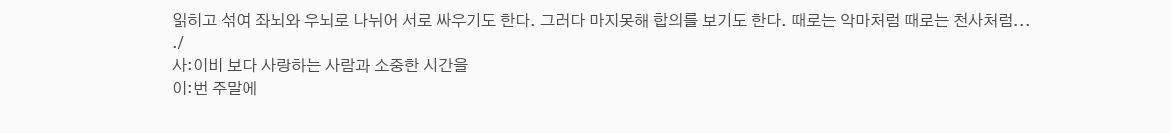읽히고 섞여 좌뇌와 우뇌로 나뉘어 서로 싸우기도 한다. 그러다 마지못해 합의를 보기도 한다. 때로는 악마처럼 때로는 천사처럼...
./
사:이비 보다 사랑하는 사람과 소중한 시간을
이:번 주말에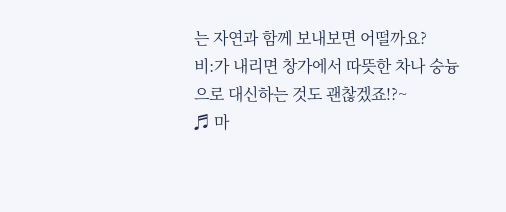는 자연과 함께 보내보면 어떨까요?
비:가 내리면 창가에서 따뜻한 차나 숭늉으로 대신하는 것도 괜찮겠죠!?~
♬ 마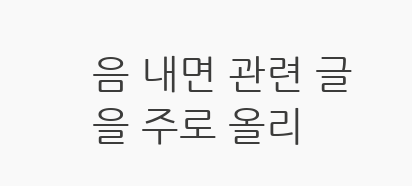음 내면 관련 글을 주로 올리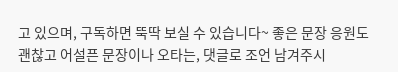고 있으며, 구독하면 뚝딱 보실 수 있습니다~ 좋은 문장 응원도 괜찮고 어설픈 문장이나 오타는, 댓글로 조언 남겨주시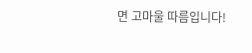면 고마울 따름입니다!